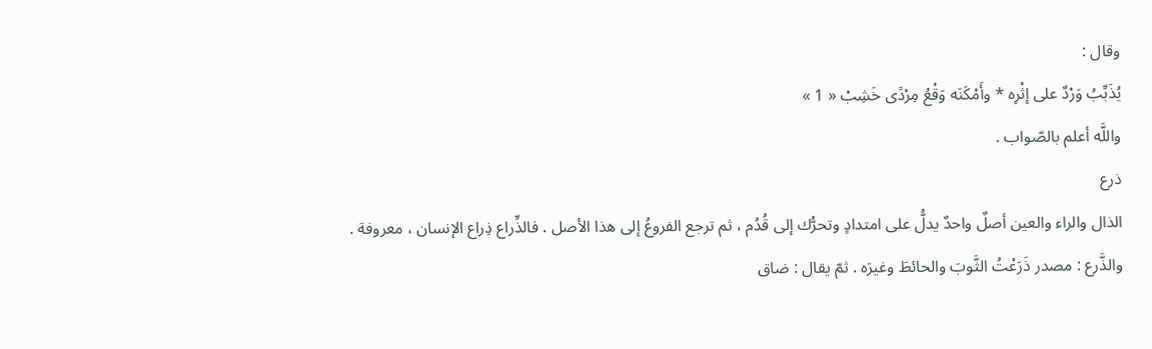وقال :
يُذَبِّبُ وَرْدٌ على إثْرِه * وأَمْكَنَه وَقْعُ مِرْدًى خَشِبْ « 1 »
واللَّه أعلم بالصّواب .
ذرع
الذال والراء والعين أصلٌ واحدٌ يدلُّ على امتدادٍ وتحرُّك إلى قُدُم ، ثم ترجع الفروعُ إلى هذا الأصل . فالذِّراع ذِراع الإنسان ، معروفة .
والذَّرع : مصدر ذَرَعْتُ الثَّوبَ والحائطَ وغيرَه . ثمّ يقال : ضاق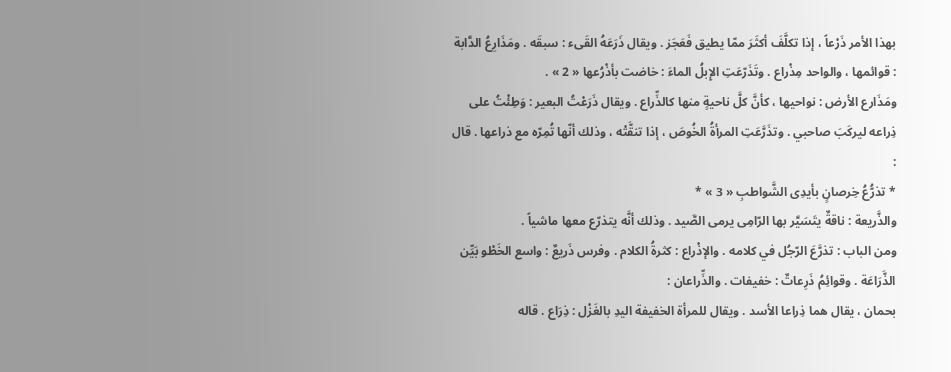بهذا الأمر ذَرْعاً ، إذا تكلَّفَ أكثَرَ ممّا يطيق فَعَجَز . ويقال ذَرَعَهُ القَىء : سبقَه . ومَذَارِعُ الدَّابة : قوائمها ، والواحد مِذْراع . وتَذَرّعَتِ الإِبلُ الماءَ : خاضت بأذْرُعها « 2 » .
ومَذَارع الأرض : نواحيها ، كأنَّ كلَّ ناحيةٍ منها كالذِّراع . ويقال ذَرَعْتُ البعير : وَطِئْتُ على ذِراعه ليركَبَ صاحبي . وتذَرَّعَتِ المرأةُ الخُوصَ ، إذا تنقَّتْه ، وذلك أنّها تُمِرّه مع ذراعها . قال :
* تذرُّعُ خِرصانٍ بأيدِى الشَّواطبِ « 3 » *
والذَّريعة : ناقةٌ يتَسَيَّر بها الرّامِى يرمى الصَّيد . وذلك أنَّه يتذرّع معها ماشياً .
ومن الباب : تذرَّعَ الرّجُل في كلامه . والإذْراع : كثرةُ الكلام . وفرس ذَريعٌ : واسع الخَطْو بَيِّن الذَّرَاعَة . وقوائِمُ ذَرِعاتٌ : خفيفات . والذِّراعان :
بحمان ، يقال هما ذِراعا الأسد . ويقال للمرأة الخفيفة اليدِ بالغَزْل : ذِرَاع . قاله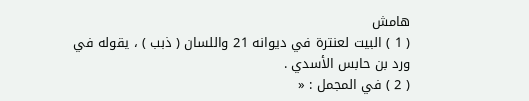هامش
( 1 ) البيت لعنترة في ديوانه 21 واللسان ( ذبب ) ، يقوله في ورد بن حابس الأسدي .
( 2 ) في المجمل : «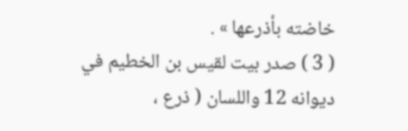خاضته بأذرعها » .
( 3 ) صدر بيت لقيس بن الخطيم في ديوانه 12 واللسان ( ذرع ،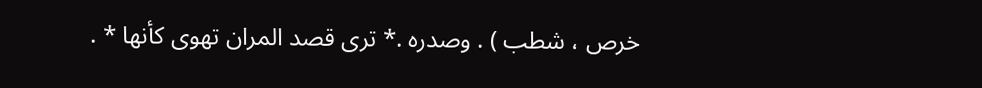خرص ، شطب ) . وصدره .* ترى قصد المران تهوى كأنها * .